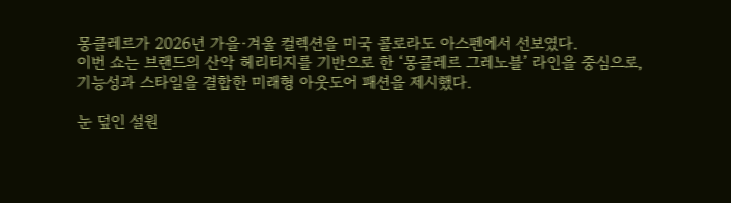몽클레르가 2026년 가을·겨울 컬렉션을 미국 콜로라도 아스펜에서 선보였다.
이번 쇼는 브랜드의 산악 헤리티지를 기반으로 한 ‘몽클레르 그레노블’ 라인을 중심으로,
기능성과 스타일을 결합한 미래형 아웃도어 패션을 제시했다.

눈 덮인 설원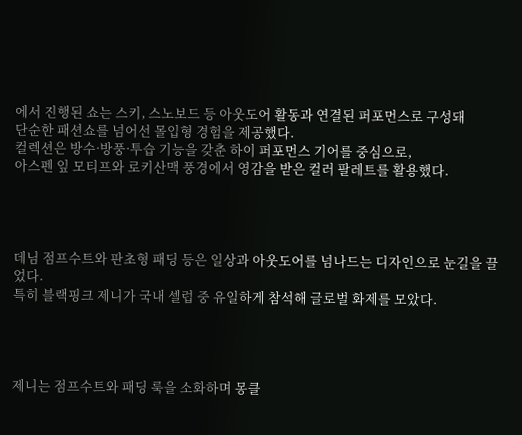에서 진행된 쇼는 스키, 스노보드 등 아웃도어 활동과 연결된 퍼포먼스로 구성돼
단순한 패션쇼를 넘어선 몰입형 경험을 제공했다.
컬렉션은 방수·방풍·투습 기능을 갖춘 하이 퍼포먼스 기어를 중심으로,
아스펜 잎 모티프와 로키산맥 풍경에서 영감을 받은 컬러 팔레트를 활용했다.




데님 점프수트와 판초형 패딩 등은 일상과 아웃도어를 넘나드는 디자인으로 눈길을 끌었다.
특히 블랙핑크 제니가 국내 셀럽 중 유일하게 참석해 글로벌 화제를 모았다.




제니는 점프수트와 패딩 룩을 소화하며 몽클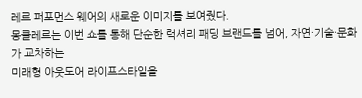레르 퍼포먼스 웨어의 새로운 이미지를 보여줬다.
몽클레르는 이번 쇼를 통해 단순한 럭셔리 패딩 브랜드를 넘어, 자연·기술·문화가 교차하는
미래형 아웃도어 라이프스타일을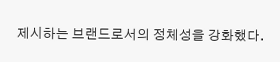제시하는 브랜드로서의 정체성을 강화했다.